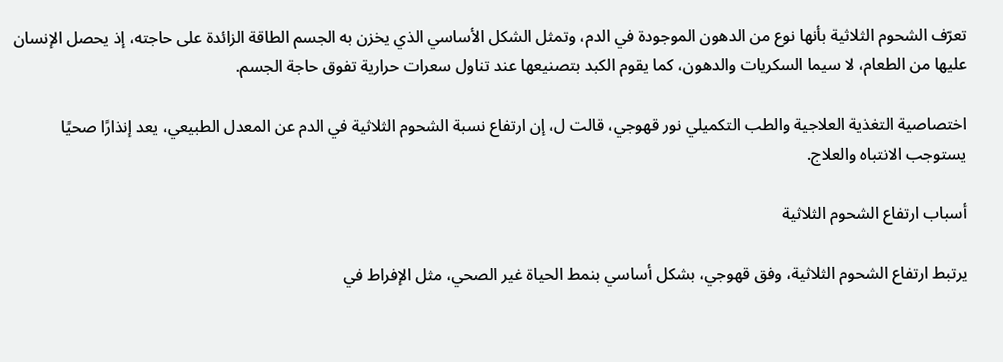تعرّف الشحوم الثلاثية بأنها نوع من الدهون الموجودة في الدم، وتمثل الشكل الأساسي الذي يخزن به الجسم الطاقة الزائدة على حاجته، إذ يحصل الإنسان عليها من الطعام، لا سيما السكريات والدهون، كما يقوم الكبد بتصنيعها عند تناول سعرات حرارية تفوق حاجة الجسم.

اختصاصية التغذية العلاجية والطب التكميلي نور قهوجي، قالت ل، إن ارتفاع نسبة الشحوم الثلاثية في الدم عن المعدل الطبيعي، يعد إنذارًا صحيًا يستوجب الانتباه والعلاج.

أسباب ارتفاع الشحوم الثلاثية

يرتبط ارتفاع الشحوم الثلاثية، وفق قهوجي، بشكل أساسي بنمط الحياة غير الصحي، مثل الإفراط في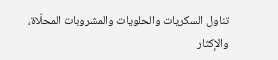تناول السكريات والحلويات والمشروبات المحلّاة، والإكثار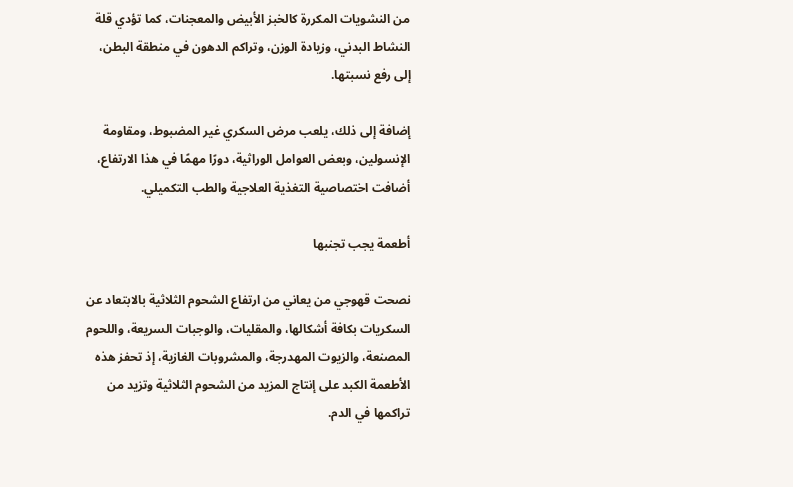من النشويات المكررة كالخبز الأبيض والمعجنات، كما تؤدي قلة النشاط البدني، وزيادة الوزن، وتراكم الدهون في منطقة البطن، إلى رفع نسبتها.

إضافة إلى ذلك، يلعب مرض السكري غير المضبوط، ومقاومة الإنسولين، وبعض العوامل الوراثية، دورًا مهمًا في هذا الارتفاع، أضافت اختصاصية التغذية العلاجية والطب التكميلي.

أطعمة يجب تجنبها

نصحت قهوجي من يعاني من ارتفاع الشحوم الثلاثية بالابتعاد عن السكريات بكافة أشكالها، والمقليات، والوجبات السريعة، واللحوم المصنعة، والزيوت المهدرجة، والمشروبات الغازية، إذ تحفز هذه الأطعمة الكبد على إنتاج المزيد من الشحوم الثلاثية وتزيد من تراكمها في الدم.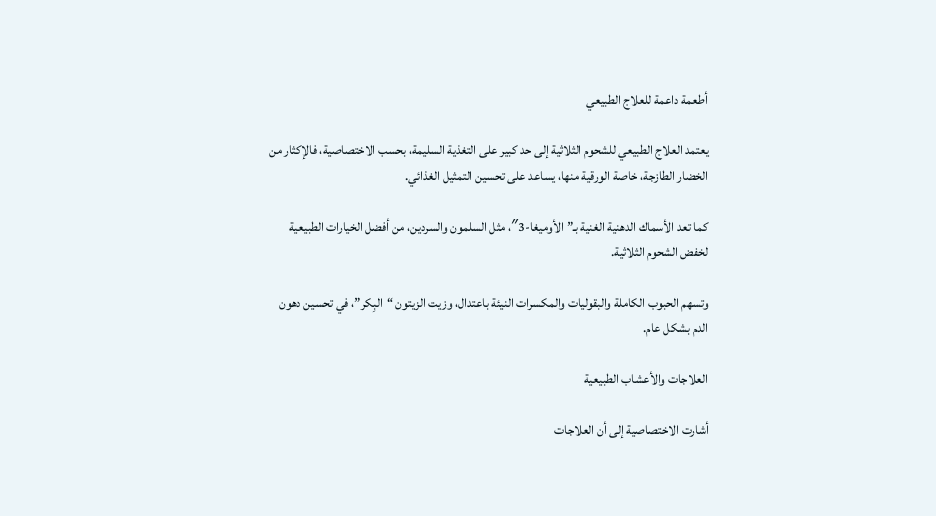أطعمة داعمة للعلاج الطبيعي

يعتمد العلاج الطبيعي للشحوم الثلاثية إلى حد كبير على التغذية السليمة، بحسب الاختصاصية، فالإكثار من الخضار الطازجة، خاصة الورقية منها، يساعد على تحسين التمثيل الغذائي.

كما تعد الأسماك الدهنية الغنية بـ”الأوميغا-3″، مثل السلمون والسردين، من أفضل الخيارات الطبيعية لخفض الشحوم الثلاثية.

وتسهم الحبوب الكاملة والبقوليات والمكسرات النيئة باعتدال، وزيت الزيتون “البِكر”، في تحسين دهون الدم بشكل عام.

العلاجات والأعشاب الطبيعية

أشارت الاختصاصية إلى أن العلاجات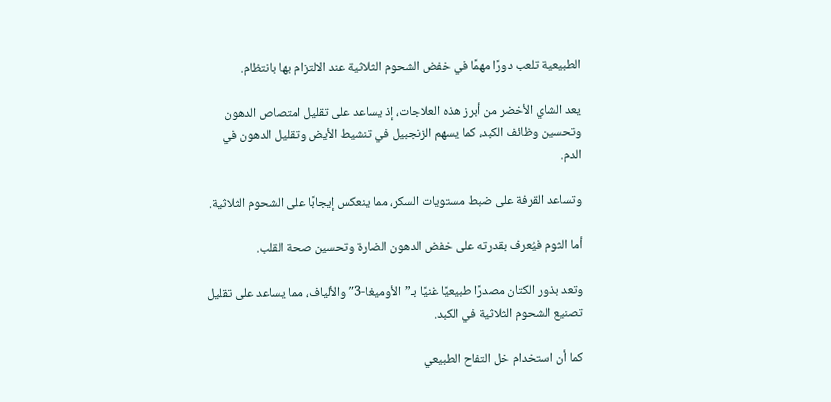الطبيعية تلعب دورًا مهمًا في خفض الشحوم الثلاثية عند الالتزام بها بانتظام.

يعد الشاي الأخضر من أبرز هذه العلاجات، إذ يساعد على تقليل امتصاص الدهون وتحسين وظائف الكبد، كما يسهم الزنجبيل في تنشيط الأيض وتقليل الدهون في الدم.

وتساعد القرفة على ضبط مستويات السكر، مما ينعكس إيجابًا على الشحوم الثلاثية.

أما الثوم فيُعرف بقدرته على خفض الدهون الضارة وتحسين صحة القلب.

وتعد بذور الكتان مصدرًا طبيعيًا غنيًا بـ”الأوميغا-3″ والألياف، مما يساعد على تقليل تصنيع الشحوم الثلاثية في الكبد.

كما أن استخدام خل التفاح الطبيعي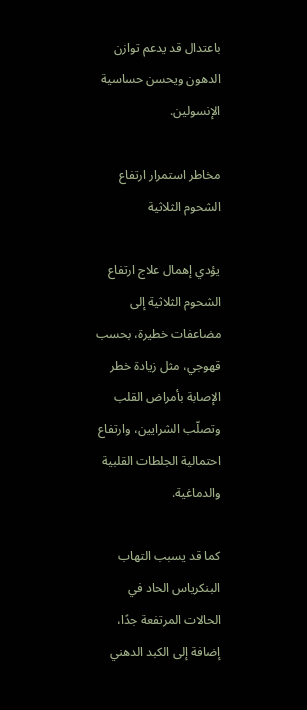باعتدال قد يدعم توازن الدهون ويحسن حساسية الإنسولين.

مخاطر استمرار ارتفاع الشحوم الثلاثية

يؤدي إهمال علاج ارتفاع الشحوم الثلاثية إلى مضاعفات خطيرة، بحسب قهوجي، مثل زيادة خطر الإصابة بأمراض القلب وتصلّب الشرايين، وارتفاع احتمالية الجلطات القلبية والدماغية.

كما قد يسبب التهاب البنكرياس الحاد في الحالات المرتفعة جدًا، إضافة إلى الكبد الدهني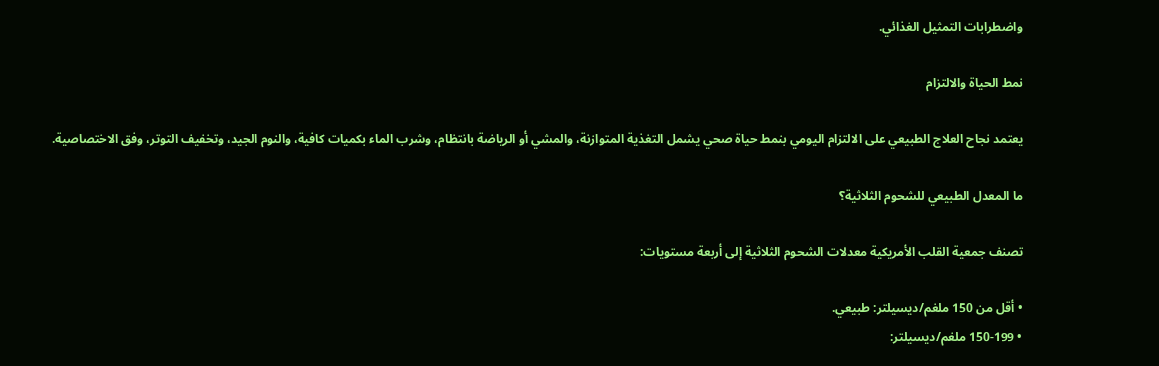واضطرابات التمثيل الغذائي.

نمط الحياة والالتزام

يعتمد نجاح العلاج الطبيعي على الالتزام اليومي بنمط حياة صحي يشمل التغذية المتوازنة، والمشي أو الرياضة بانتظام، وشرب الماء بكميات كافية، والنوم الجيد، وتخفيف التوتر، وفق الاختصاصية.

ما المعدل الطبيعي للشحوم الثلاثية؟

تصنف جمعية القلب الأمريكية معدلات الشحوم الثلاثية إلى أربعة مستويات:

• أقل من 150 ملغم/ديسيلتر: طبيعي.
• 150-199 ملغم/ديسيلتر: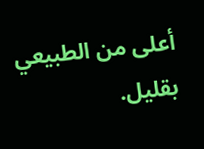أعلى من الطبيعي بقليل.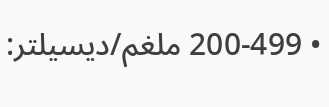• 200-499 ملغم/ديسيلتر: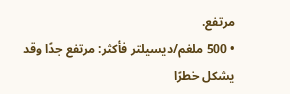مرتفع.
• 500 ملغم/ديسيلتر فأكثر: مرتفع جدًا وقد يشكل خطرًا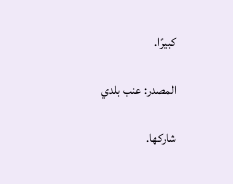كبيرًا.

المصدر: عنب بلدي

شاركها.